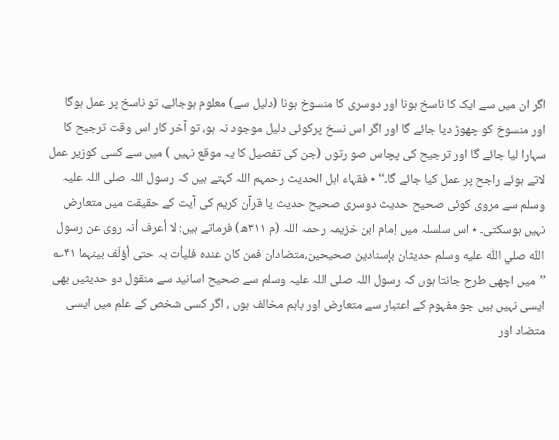اگر ان میں سے ایک کا ناسخ ہونا اور دوسری کا منسوخ ہونا (دلیل سے) معلوم ہوجائے، تو ناسخ پر عمل ہوگا اور منسوخ کو چھوڑ دیا جائے گا اور اگر اس نسخ پرکوئی دلیل موجود نہ ہو، تو آخر کار اس وقت ترجیح کا سہارا لیا جائے گا اور ترجیح کی پچاس صو رتوں (جن کی تفصیل کا یہ موقع نہیں ) میں سے کسی کوزیر عمل لاتے ہوئے راجح پر عمل کیا جائے گا۔‘‘ ٭ فقہاء اہل الحدیث رحمہم اللہ کہتے ہیں کہ رسول اللہ صلی اللہ علیہ وسلم سے مروی کوئی صحیح حدیث دوسری صحیح حدیث یا قرآن کریم کی آیت کے حقیقت میں متعارض نہیں ہوسکتی۔ ٭ اس سلسلہ میں اِمام ابن خزیمہ رحمہ اللہ (م ۳۱۱ھ) فرماتے ہیں: لا أعرف أنہ روی عن رسول اللّٰہ صلي اللّٰه عليه وسلم حدیثان بإسنادین صحیحین،متضادان فمن کان عندہ فلیأت بہ حتی أؤلّف بینہما ۴۱؎ ’’میں اچھی طرح جانتا ہوں کہ رسول اللہ صلی اللہ علیہ وسلم سے صحیح اسانید سے منقول دو حدیثیں بھی ایسی نہیں ہیں جو مفہوم کے اعتبار سے متعارض اور باہم مخالف ہوں ، اگر کسی شخص کے علم میں ایسی متضاد اور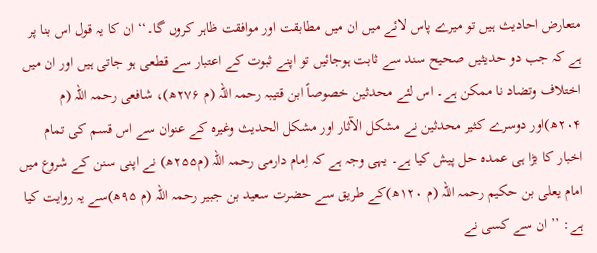متعارض احادیث ہیں تو میرے پاس لائے میں ان میں مطابقت اور موافقت ظاہر کروں گا۔‘‘ ان کا یہ قول اس بنا پر ہے کہ جب دو حدیثیں صحیح سند سے ثابت ہوجائیں تو اپنے ثبوت کے اعتبار سے قطعی ہو جاتی ہیں اور ان میں اختلاف وتضاد نا ممکن ہے۔ اس لئے محدثین خصوصاً ابن قتیبہ رحمہ اللہ (م ۲۷۶ھ)، شافعی رحمہ اللہ (م ۲۰۴ھ)اور دوسرے کثیر محدثین نے مشکل الآثار اور مشکل الحدیث وغیرہ کے عنوان سے اس قسم کی تمام اخبار کا بڑا ہی عمدہ حل پیش کیا ہے۔ یہی وجہ ہے کہ اِمام دارمی رحمہ اللہ (م۲۵۵ھ) نے اپنی سنن کے شروع میں امام یعلی بن حکیم رحمہ اللہ (م ۱۲۰ھ)کے طریق سے حضرت سعید بن جبیر رحمہ اللہ (م ۹۵ھ)سے یہ روایت کیا ہے: ’’ ان سے کسی نے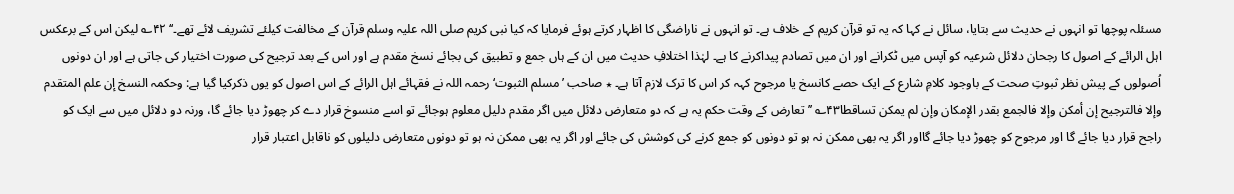مسئلہ پوچھا تو انہوں نے حدیث سے بتایا، سائل نے کہا کہ یہ تو قرآن کریم کے خلاف ہے۔ تو انہوں نے ناراضگی کا اظہار کرتے ہوئے فرمایا کہ کیا نبی کریم صلی اللہ عليہ وسلم قرآن کے مخالفت کیلئے تشریف لائے تھے۔‘‘ ۴۲؎ لیکن اس کے برعکس اہل الرائے کے اصول کا رجحان دلائل شرعیہ کو آپس میں ٹکرانے اور ان میں تصادم پیداکرنے کا ہے۔ لہٰذا اختلافِ حدیث میں ان کے ہاں جمع و تطبیق کی بجائے نسخ مقدم ہے اور اس کے بعد ترجیح کی صورت اختیار کی جاتی ہے اور ان دونوں اُصولوں کے پیش نظر ثبوتِ صحت کے باوجود کلامِ شارع کے ایک حصے کانسخ یا مرجوح کہہ کر اس کا ترک لازم آتا ہے۔ ٭ صاحب ’مسلم الثبوت‘ رحمہ اللہ نے فقہائے اہل الرائے کے اس اصول کو یوں ذکرکیا گیا ہے: وحکمہ النسخ إن علم المتقدم وإلا فالترجیح إن أمکن وإلا فالجمع بقدر الإمکان وإن لم یمکن تساقطا۴۳؎ ’’تعارض کے وقت حکم یہ ہے کہ دو متعارض دلائل میں اگر مقدم دلیل معلوم ہوجائے تو اسے منسوخ قرار دے کر چھوڑ دیا جائے گا، ورنہ دو دلائل میں سے ایک کو راجح قرار دیا جائے گا اور مرجوح کو چھوڑ دیا جائے گااور اگر یہ بھی ممکن نہ ہو تو دونوں کو جمع کرنے کی کوشش کی جائے اور اگر یہ بھی ممکن نہ ہو تو دونوں متعارض دلیلوں کو ناقابل اعتبار قرار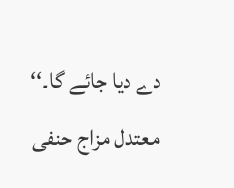دے دیا جائے گا۔‘‘ معتدل مزاج حنفی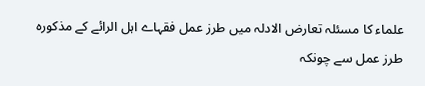علماء کا مسئلہ تعارض الادلہ میں طرز عمل فقہاے اہل الرائے کے مذکورہ طرز عمل سے چونکہ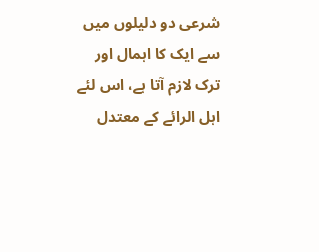شرعی دو دلیلوں میں سے ایک کا اہمال اور ترک لازم آتا ہے، اس لئے اہل الرائے کے معتدل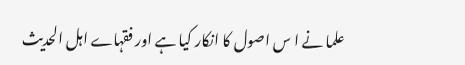علما نے ا س اصول کا انکار کیا ہے اور فقہاے اہل الحدیث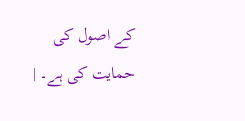کے اصول کی حمایت کی ہے۔ |